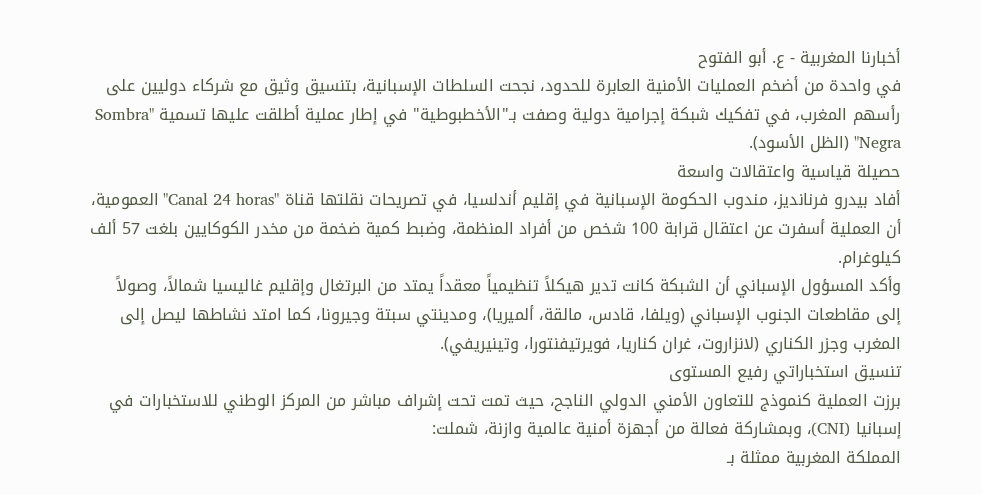أخبارنا المغربية - ع. أبو الفتوح
في واحدة من أضخم العمليات الأمنية العابرة للحدود، نجحت السلطات الإسبانية، بتنسيق وثيق مع شركاء دوليين على رأسهم المغرب، في تفكيك شبكة إجرامية دولية وصفت بـ"الأخطبوطية" في إطار عملية أطلقت عليها تسمية "Sombra Negra" (الظل الأسود).
حصيلة قياسية واعتقالات واسعة
أفاد بيدرو فرنانديز، مندوب الحكومة الإسبانية في إقليم أندلسيا، في تصريحات نقلتها قناة "Canal 24 horas" العمومية، أن العملية أسفرت عن اعتقال قرابة 100 شخص من أفراد المنظمة، وضبط كمية ضخمة من مخدر الكوكايين بلغت 57 ألف كيلوغرام.
وأكد المسؤول الإسباني أن الشبكة كانت تدير هيكلاً تنظيمياً معقداً يمتد من البرتغال وإقليم غاليسيا شمالاً، وصولاً إلى مقاطعات الجنوب الإسباني (ويلفا، قادس، مالقة، ألميريا)، ومدينتي سبتة وجيرونا، كما امتد نشاطها ليصل إلى المغرب وجزر الكناري (لانزاروت، غران كناريا، فويرتيفنتورا، وتينيريفي).
تنسيق استخباراتي رفيع المستوى
برزت العملية كنموذج للتعاون الأمني الدولي الناجح، حيث تمت تحت إشراف مباشر من المركز الوطني للاستخبارات في إسبانيا (CNI)، وبمشاركة فعالة من أجهزة أمنية عالمية وازنة، شملت:
المملكة المغربية ممثلة بـ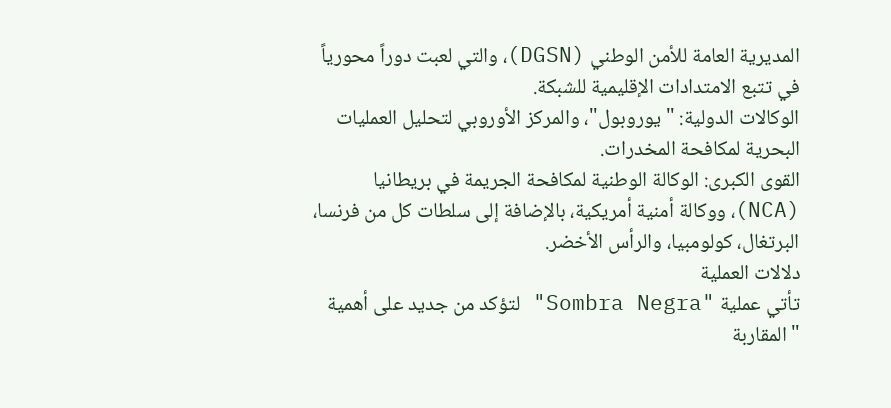المديرية العامة للأمن الوطني (DGSN)، والتي لعبت دوراً محورياً في تتبع الامتدادات الإقليمية للشبكة.
الوكالات الدولية: "يوروبول"، والمركز الأوروبي لتحليل العمليات البحرية لمكافحة المخدرات.
القوى الكبرى: الوكالة الوطنية لمكافحة الجريمة في بريطانيا (NCA)، ووكالة أمنية أمريكية، بالإضافة إلى سلطات كل من فرنسا، البرتغال، كولومبيا، والرأس الأخضر.
دلالات العملية
تأتي عملية "Sombra Negra" لتؤكد من جديد على أهمية "المقاربة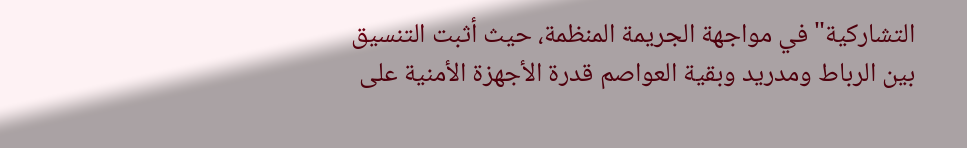التشاركية" في مواجهة الجريمة المنظمة، حيث أثبت التنسيق بين الرباط ومدريد وبقية العواصم قدرة الأجهزة الأمنية على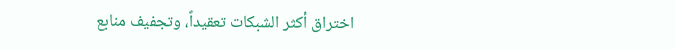اختراق أكثر الشبكات تعقيداً، وتجفيف منابع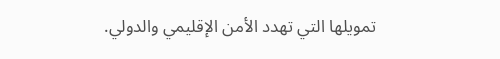تمويلها التي تهدد الأمن الإقليمي والدولي.